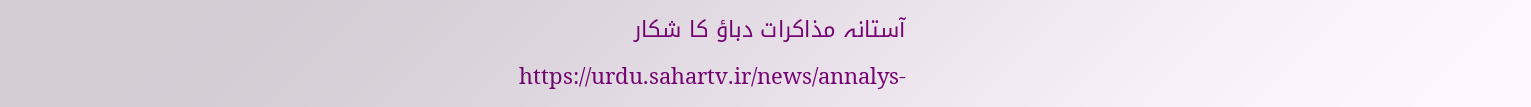آستانہ مذاکرات دباؤ کا شکار
https://urdu.sahartv.ir/news/annalys-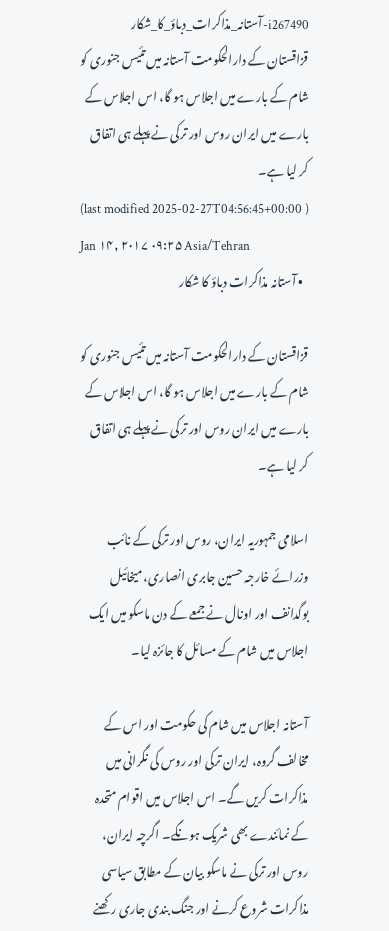i267490-آستانہ_مذاکرات_دباؤ_کا_شکار
قزاقستان کے دارالحکومت آستانہ میں تئیس جنوری کو شام کے بارے میں اجلاس ہو گا، اس اجلاس کے بارے میں ایران روس اور ترکی نے پہلے ہی اتفاق کر لیا ہے۔
(last modified 2025-02-27T04:56:45+00:00 )
Jan ۱۴, ۲۰۱۷ ۰۹:۲۵ Asia/Tehran
  • آستانہ مذاکرات دباؤ کا شکار

قزاقستان کے دارالحکومت آستانہ میں تئیس جنوری کو شام کے بارے میں اجلاس ہو گا، اس اجلاس کے بارے میں ایران روس اور ترکی نے پہلے ہی اتفاق کر لیا ہے۔

اسلامی جمہوریہ ایران، روس اور ترکی کے نائب وزرائے خارجہ حسین جابری انصاری، میخائیل بوگدانف اور اونال نے جمعے کے دن ماسکو میں ایک اجلاس میں شام کے مسائل کا جائزہ لیا۔

آستانہ اجلاس میں شام کی حکومت اور اس کے مخالف گروہ، ایران ترکی اور روس کی نگرانی میں مذاکرات کریں گے۔ اس اجلاس میں اقوام متحدہ کے نمائندے بھی شریک ہونگے۔ اگرچہ ایران، روس اور ترکی نے ماسکو بیان کے مطابق سیاسی مذاکرات شروع کرنے اور جنگ بندی جاری رکھنے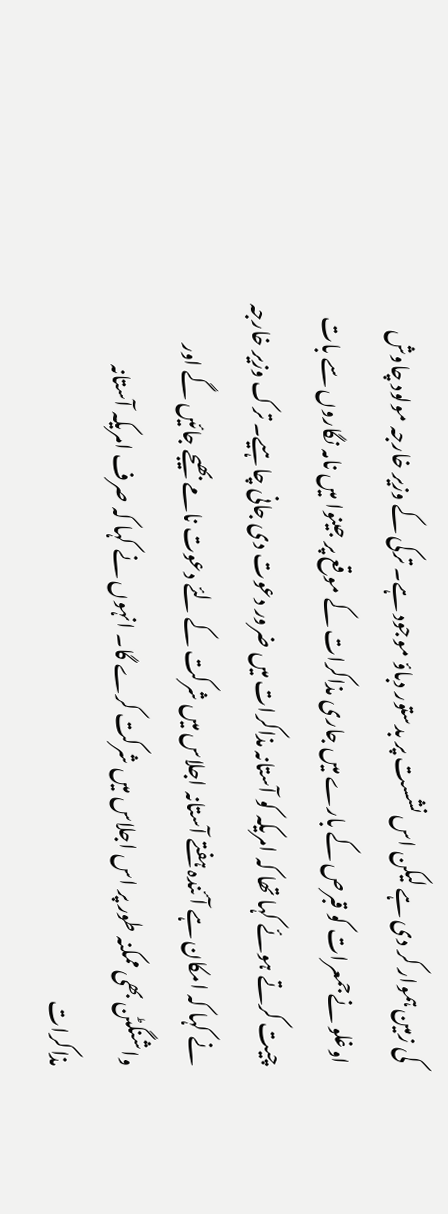کی زمین ہموار کر دی ہے لیکن اس نشست پر بدستور دباؤ موجود ہے۔ ترکی کے وزیر خارجہ مولود چاوش اوغلو نےجمعرات کو قبرص کے بارے میں جاری مذاکرات کے موقع پر جینوا میں نامہ نگاروں سے بات چیت کرتے ہوئے کہا تھا کہ امریکہ کو آستانہ مذاکرات میں ضرور دعوت دی جانی چاہیے۔ ترک وزیر خارجہ نے کہا کہ امکان ہے آئندہ ہفتے آستانہ اجلاس میں شرکت کے لئے دعوت نامے بھیجے جائیں گے اور واشنگٹن بھی ممکنہ طور پر اس اجلاس میں شرکت کرے گا۔ انہوں نے کہا کہ صرف امریکہ آستانہ مذاکرات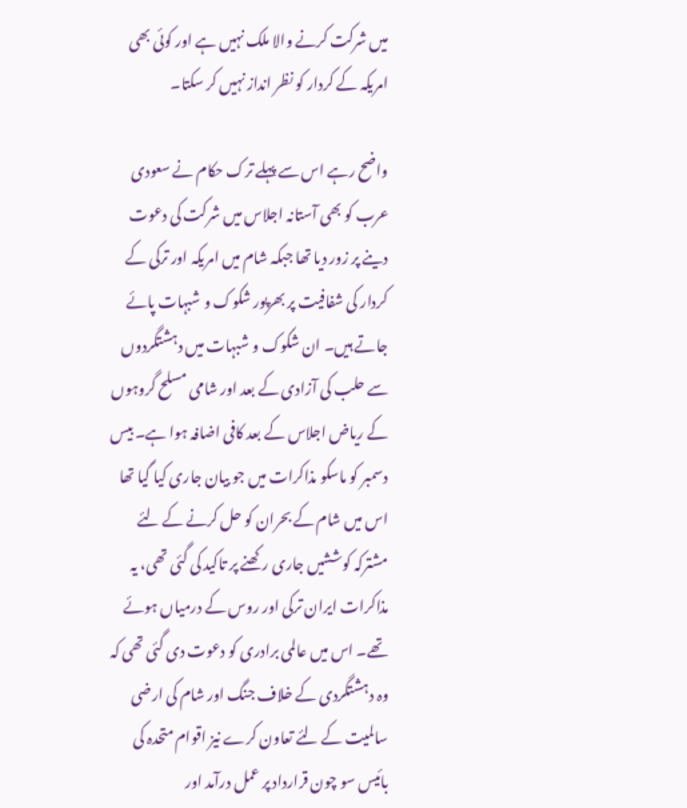میں شرکت کرنے والا ملک نہیں ہے اور کوئی بھی امریکہ کے کردار کو نظر انداز نہیں کر سکتا۔

واضح رہے اس سے پہلے ترک حکام نے سعودی عرب کو بھی آستانہ اجلاس میں شرکت کی دعوت دینے پر زور دیا تھا جبکہ شام میں امریکہ اور ترکی کے کردار کی شفافیت پر بھرپور شکوک و شبہات پائے جاتے ہیں۔ ان شکوک و شبہات میں دہشتگردوں سے حلب کی آزادی کے بعد اور شامی مسلح گروہوں کے ریاض اجلاس کے بعد کافی اضافہ ہوا ہے۔ بیس دسمبر کو ماسکو مذاکرات میں جو بیان جاری کیا گیا تھا اس میں شام کے بحران کو حل کرنے کے لئے مشترکہ کوششیں جاری رکھنے پر تاکید کی گئی تھی، یہ مذاکرات ایران ترکی اور روس کے درمیاں ہوئے تھے۔ اس میں عالمی برادری کو دعوت دی گئی تھی کہ وہ دہشتگردی کے خلاف جنگ اور شام کی ارضی سالمیت کے لئے تعاون کرے نیز اقوام متحدہ کی بائیس سو چون قرارداد پر عمل درآمد اور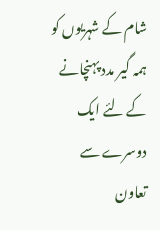شام کے شہریوں کو ہمہ گیر مدد پہنچانے کے لئے ایک دوسرے سے تعاون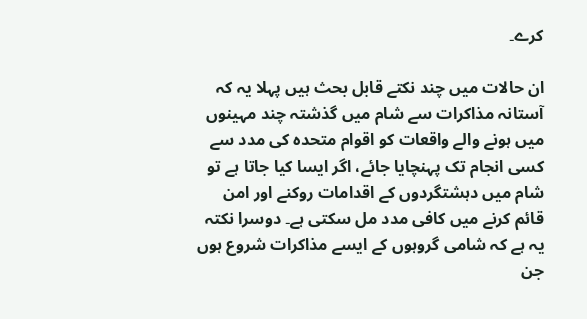کرے۔

ان حالات میں چند نکتے قابل بحث ہیں پہلا یہ کہ آستانہ مذاکرات سے شام میں گذشتہ چند مہینوں میں ہونے والے واقعات کو اقوام متحدہ کی مدد سے کسی انجام تک پہنچایا جائے، اگر ایسا کیا جاتا ہے تو شام میں دہشتگردوں کے اقدامات روکنے اور امن قائم کرنے میں کافی مدد مل سکتی ہے۔ دوسرا نکتہ یہ ہے کہ شامی گروہوں کے ایسے مذاکرات شروع ہوں جن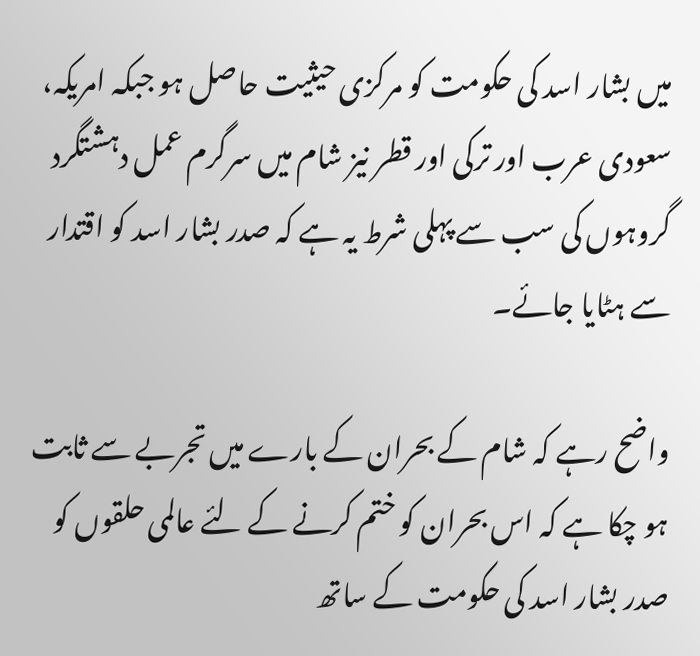میں بشار اسد کی حکومت کو مرکزی حیثیت حاصل ہو جبکہ امریکہ، سعودی عرب اور ترکی اور قطر نیز شام میں سرگرم عمل دہشتگرد گروہوں کی سب سے پہلی شرط یہ ہے کہ صدر بشار اسد کو اقتدار سے ہٹایا جائے۔

واضح رہے کہ شام کے بحران کے بارے میں تجربے سے ثابت ہو چکا ہے کہ اس بحران کو ختم کرنے کے لئے عالمی حلقوں کو صدر بشار اسد کی حکومت کے ساتھ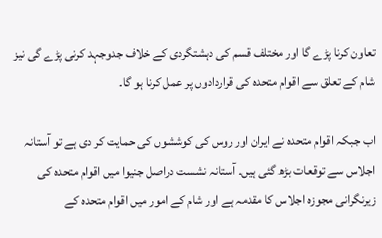تعاون کرنا پڑے گا اور مختلف قسم کی دہشتگردی کے خلاف جدوجہد کرنی پڑے گی نیز شام کے تعلق سے اقوام متحدہ کی قراردادوں پر عمل کرنا ہو گا۔

اب جبکہ اقوام متحدہ نے ایران اور روس کی کوششوں کی حمایت کر دی ہے تو آستانہ اجلاس سے توقعات بڑھ گئی ہیں۔ آستانہ نشست دراصل جنیوا میں اقوام متحدہ کی زیرنگرانی مجوزہ اجلاس کا مقدمہ ہے اور شام کے امور میں اقوام متحدہ کے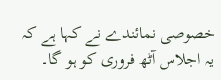خصوصی نمائندے نے کہا ہے کہ یہ اجلاس آٹھ فروری کو ہو گا۔